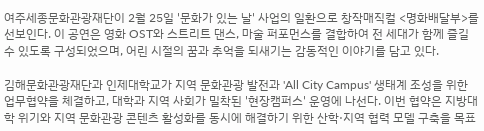여주세종문화관광재단이 2월 25일 '문화가 있는 날' 사업의 일환으로 창작매직컬 <명화배달부>를 선보인다. 이 공연은 영화 OST와 스트리트 댄스, 마술 퍼포먼스를 결합하여 전 세대가 함께 즐길 수 있도록 구성되었으며, 어린 시절의 꿈과 추억을 되새기는 감동적인 이야기를 담고 있다.

김해문화관광재단과 인제대학교가 지역 문화관광 발전과 'All City Campus' 생태계 조성을 위한 업무협약을 체결하고, 대학과 지역 사회가 밀착된 '현장캠퍼스' 운영에 나선다. 이번 협약은 지방대학 위기와 지역 문화관광 콘텐츠 활성화를 동시에 해결하기 위한 산학·지역 협력 모델 구축을 목표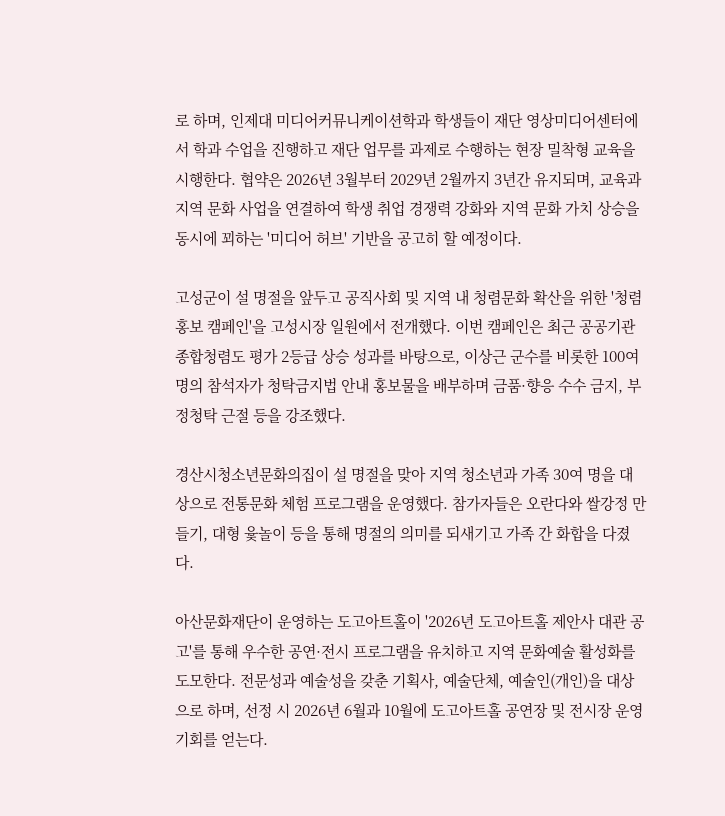로 하며, 인제대 미디어커뮤니케이션학과 학생들이 재단 영상미디어센터에서 학과 수업을 진행하고 재단 업무를 과제로 수행하는 현장 밀착형 교육을 시행한다. 협약은 2026년 3월부터 2029년 2월까지 3년간 유지되며, 교육과 지역 문화 사업을 연결하여 학생 취업 경쟁력 강화와 지역 문화 가치 상승을 동시에 꾀하는 '미디어 허브' 기반을 공고히 할 예정이다.

고성군이 설 명절을 앞두고 공직사회 및 지역 내 청렴문화 확산을 위한 '청렴 홍보 캠페인'을 고성시장 일원에서 전개했다. 이번 캠페인은 최근 공공기관 종합청렴도 평가 2등급 상승 성과를 바탕으로, 이상근 군수를 비롯한 100여 명의 참석자가 청탁금지법 안내 홍보물을 배부하며 금품·향응 수수 금지, 부정청탁 근절 등을 강조했다.

경산시청소년문화의집이 설 명절을 맞아 지역 청소년과 가족 30여 명을 대상으로 전통문화 체험 프로그램을 운영했다. 참가자들은 오란다와 쌀강정 만들기, 대형 윷놀이 등을 통해 명절의 의미를 되새기고 가족 간 화합을 다졌다.

아산문화재단이 운영하는 도고아트홀이 '2026년 도고아트홀 제안사 대관 공고'를 통해 우수한 공연·전시 프로그램을 유치하고 지역 문화예술 활성화를 도모한다. 전문성과 예술성을 갖춘 기획사, 예술단체, 예술인(개인)을 대상으로 하며, 선정 시 2026년 6월과 10월에 도고아트홀 공연장 및 전시장 운영 기회를 얻는다.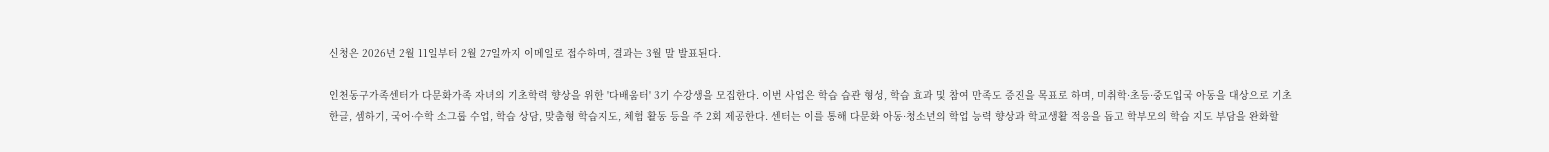신청은 2026년 2월 11일부터 2월 27일까지 이메일로 접수하며, 결과는 3월 말 발표된다.

인천동구가족센터가 다문화가족 자녀의 기초학력 향상을 위한 '다배움터' 3기 수강생을 모집한다. 이번 사업은 학습 습관 형성, 학습 효과 및 참여 만족도 증진을 목표로 하며, 미취학·초등·중도입국 아동을 대상으로 기초 한글, 셈하기, 국어·수학 소그룹 수업, 학습 상담, 맞춤형 학습지도, 체험 활동 등을 주 2회 제공한다. 센터는 이를 통해 다문화 아동·청소년의 학업 능력 향상과 학교생활 적응을 돕고 학부모의 학습 지도 부담을 완화할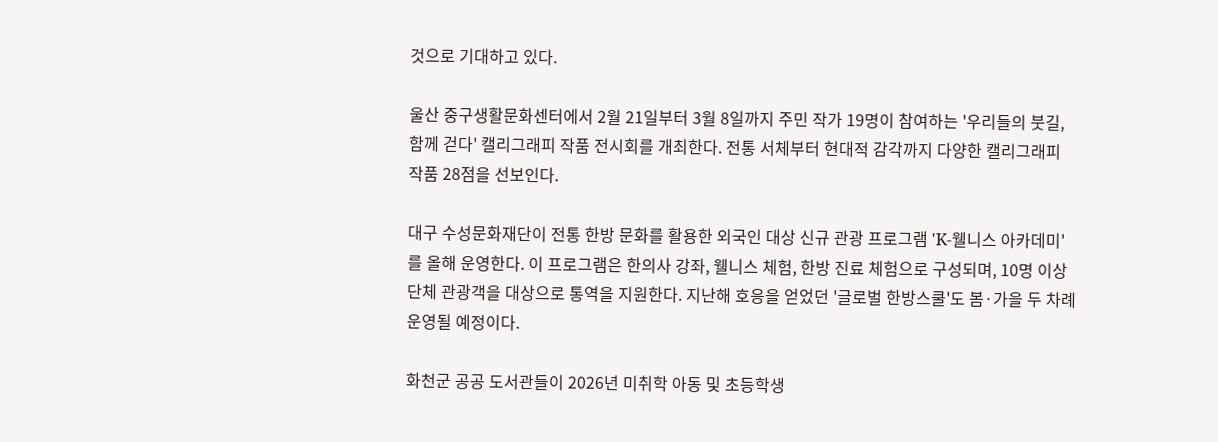것으로 기대하고 있다.

울산 중구생활문화센터에서 2월 21일부터 3월 8일까지 주민 작가 19명이 참여하는 '우리들의 붓길, 함께 걷다' 캘리그래피 작품 전시회를 개최한다. 전통 서체부터 현대적 감각까지 다양한 캘리그래피 작품 28점을 선보인다.

대구 수성문화재단이 전통 한방 문화를 활용한 외국인 대상 신규 관광 프로그램 'K-웰니스 아카데미'를 올해 운영한다. 이 프로그램은 한의사 강좌, 웰니스 체험, 한방 진료 체험으로 구성되며, 10명 이상 단체 관광객을 대상으로 통역을 지원한다. 지난해 호응을 얻었던 '글로벌 한방스쿨'도 봄·가을 두 차례 운영될 예정이다.

화천군 공공 도서관들이 2026년 미취학 아동 및 초등학생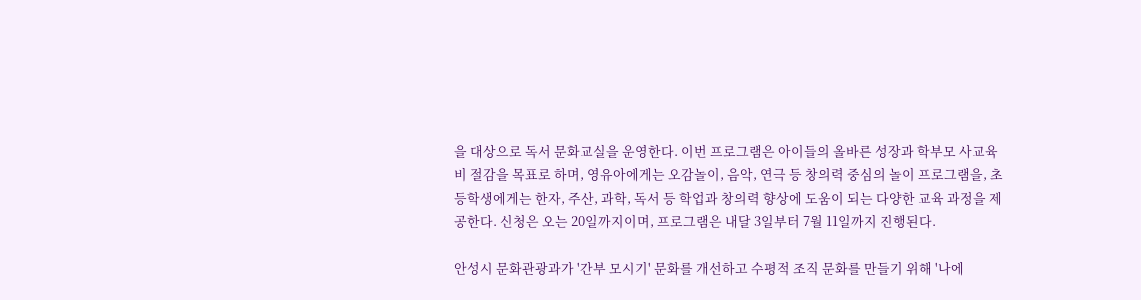을 대상으로 독서 문화교실을 운영한다. 이번 프로그램은 아이들의 올바른 성장과 학부모 사교육비 절감을 목표로 하며, 영유아에게는 오감놀이, 음악, 연극 등 창의력 중심의 놀이 프로그램을, 초등학생에게는 한자, 주산, 과학, 독서 등 학업과 창의력 향상에 도움이 되는 다양한 교육 과정을 제공한다. 신청은 오는 20일까지이며, 프로그램은 내달 3일부터 7월 11일까지 진행된다.

안성시 문화관광과가 '간부 모시기' 문화를 개선하고 수평적 조직 문화를 만들기 위해 '나에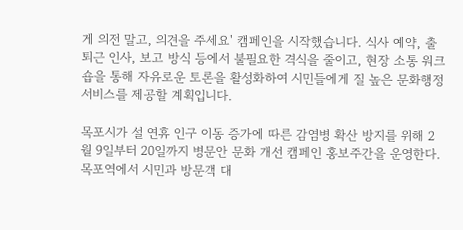게 의전 말고, 의견을 주세요' 캠페인을 시작했습니다. 식사 예약, 출퇴근 인사, 보고 방식 등에서 불필요한 격식을 줄이고, 현장 소통 워크숍을 통해 자유로운 토론을 활성화하여 시민들에게 질 높은 문화행정 서비스를 제공할 계획입니다.

목포시가 설 연휴 인구 이동 증가에 따른 감염병 확산 방지를 위해 2월 9일부터 20일까지 병문안 문화 개선 캠페인 홍보주간을 운영한다. 목포역에서 시민과 방문객 대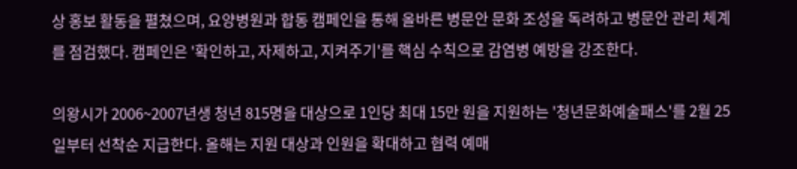상 홍보 활동을 펼쳤으며, 요양병원과 합동 캠페인을 통해 올바른 병문안 문화 조성을 독려하고 병문안 관리 체계를 점검했다. 캠페인은 '확인하고, 자제하고, 지켜주기'를 핵심 수칙으로 감염병 예방을 강조한다.

의왕시가 2006~2007년생 청년 815명을 대상으로 1인당 최대 15만 원을 지원하는 '청년문화예술패스'를 2월 25일부터 선착순 지급한다. 올해는 지원 대상과 인원을 확대하고 협력 예매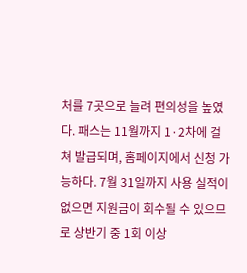처를 7곳으로 늘려 편의성을 높였다. 패스는 11월까지 1·2차에 걸쳐 발급되며, 홈페이지에서 신청 가능하다. 7월 31일까지 사용 실적이 없으면 지원금이 회수될 수 있으므로 상반기 중 1회 이상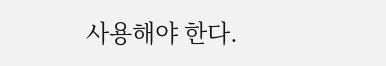사용해야 한다.